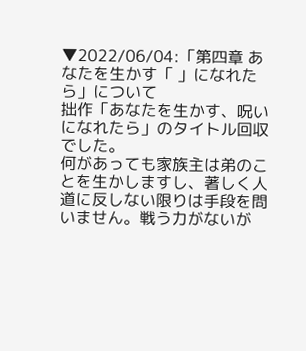▼2022/06/04:「第四章 あなたを生かす「 」になれたら」について
拙作「あなたを生かす、呪いになれたら」のタイトル回収でした。
何があっても家族主は弟のことを生かしますし、著しく人道に反しない限りは手段を問いません。戦う力がないが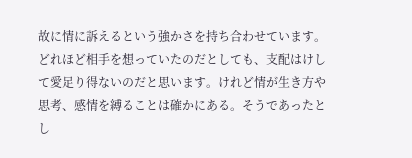故に情に訴えるという強かさを持ち合わせています。
どれほど相手を想っていたのだとしても、支配はけして愛足り得ないのだと思います。けれど情が生き方や思考、感情を縛ることは確かにある。そうであったとし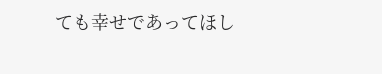ても幸せであってほし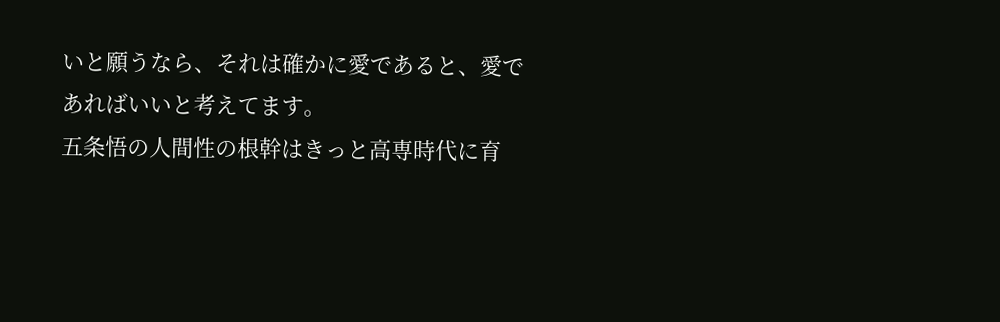いと願うなら、それは確かに愛であると、愛であればいいと考えてます。
五条悟の人間性の根幹はきっと高専時代に育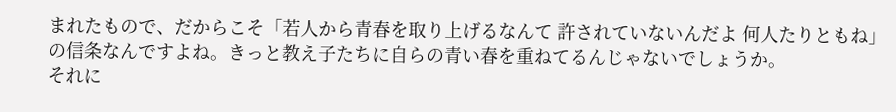まれたもので、だからこそ「若人から青春を取り上げるなんて 許されていないんだよ 何人たりともね」の信条なんですよね。きっと教え子たちに自らの青い春を重ねてるんじゃないでしょうか。
それに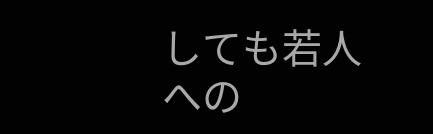しても若人への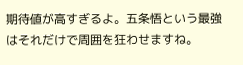期待値が高すぎるよ。五条悟という最強はそれだけで周囲を狂わせますね。